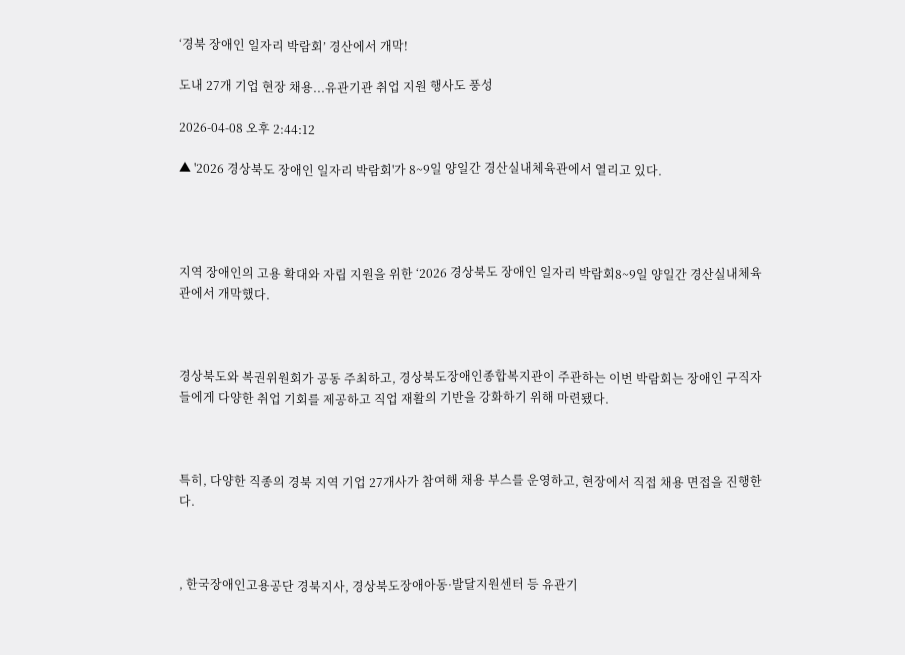‘경북 장애인 일자리 박람회’ 경산에서 개막!

도내 27개 기업 현장 채용...유관기관 취업 지원 행사도 풍성

2026-04-08 오후 2:44:12

▲ '2026 경상북도 장애인 일자리 박람회'가 8~9일 양일간 경산실내체육관에서 열리고 있다.




지역 장애인의 고용 확대와 자립 지원을 위한 ‘2026 경상북도 장애인 일자리 박람회8~9일 양일간 경산실내체육관에서 개막했다.



경상북도와 복권위원회가 공동 주최하고, 경상북도장애인종합복지관이 주관하는 이번 박람회는 장애인 구직자들에게 다양한 취업 기회를 제공하고 직업 재활의 기반을 강화하기 위해 마련됐다.



특히, 다양한 직종의 경북 지역 기업 27개사가 참여해 채용 부스를 운영하고, 현장에서 직접 채용 면접을 진행한다.



, 한국장애인고용공단 경북지사, 경상북도장애아동·발달지원센터 등 유관기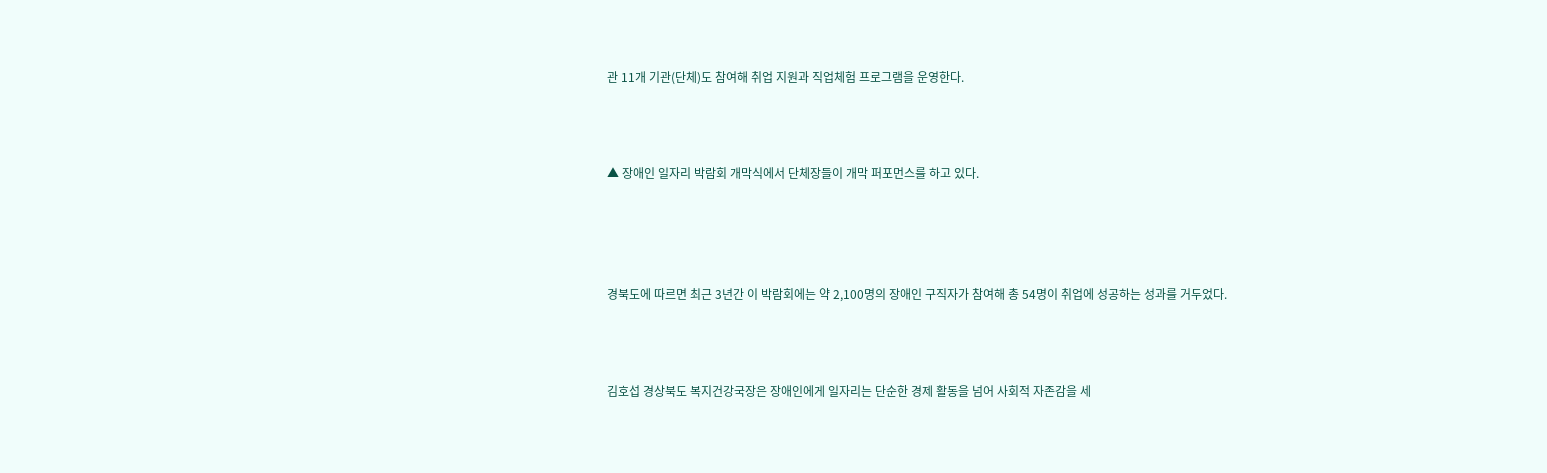관 11개 기관(단체)도 참여해 취업 지원과 직업체험 프로그램을 운영한다.



▲ 장애인 일자리 박람회 개막식에서 단체장들이 개막 퍼포먼스를 하고 있다.




경북도에 따르면 최근 3년간 이 박람회에는 약 2,100명의 장애인 구직자가 참여해 총 54명이 취업에 성공하는 성과를 거두었다.



김호섭 경상북도 복지건강국장은 장애인에게 일자리는 단순한 경제 활동을 넘어 사회적 자존감을 세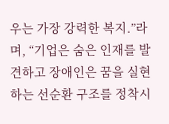우는 가장 강력한 복지.”라며, “기업은 숨은 인재를 발견하고 장애인은 꿈을 실현하는 선순환 구조를 정착시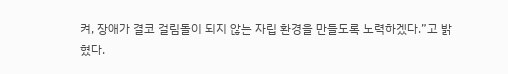켜, 장애가 결코 걸림돌이 되지 않는 자립 환경을 만들도록 노력하겠다.”고 밝혔다.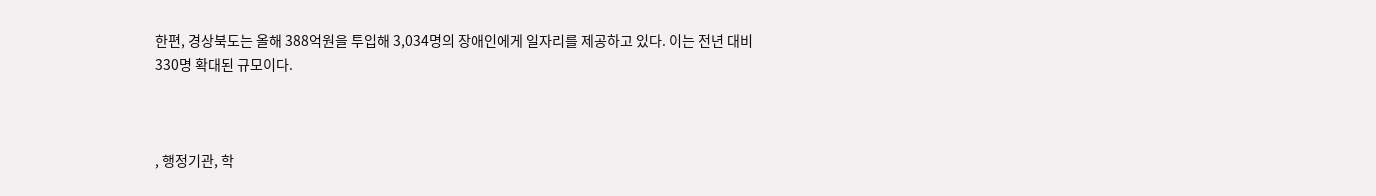한편, 경상북도는 올해 388억원을 투입해 3,034명의 장애인에게 일자리를 제공하고 있다. 이는 전년 대비 330명 확대된 규모이다.



, 행정기관, 학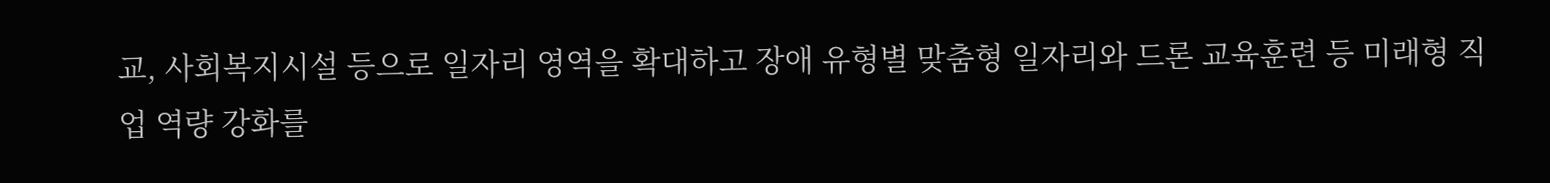교, 사회복지시설 등으로 일자리 영역을 확대하고 장애 유형별 맞춤형 일자리와 드론 교육훈련 등 미래형 직업 역량 강화를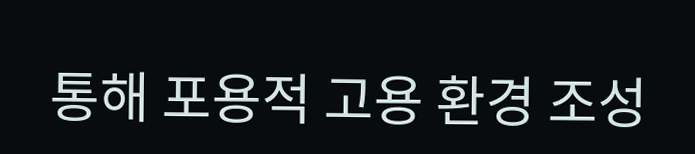통해 포용적 고용 환경 조성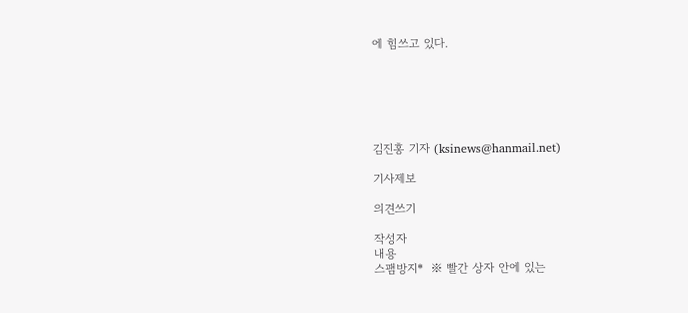에 힘쓰고 있다.






김진홍 기자 (ksinews@hanmail.net)

기사제보

의견쓰기

작성자
내용
스팸방지*  ※ 빨간 상자 안에 있는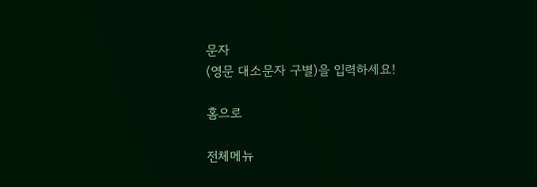문자
(영문 대소문자 구별)을 입력하세요!

홈으로

전체메뉴